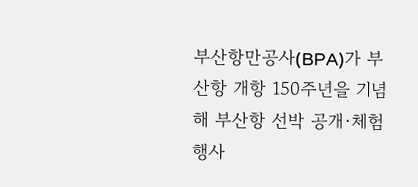부산항만공사(BPA)가 부산항 개항 150주년을 기념해 부산항 선박 공개·체험행사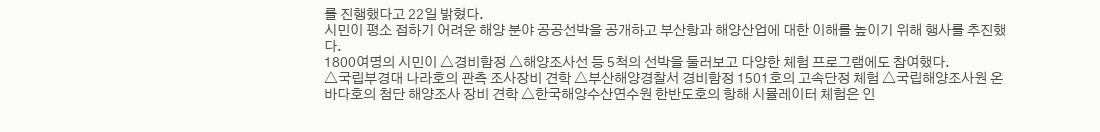를 진행했다고 22일 밝혔다.
시민이 평소 접하기 어려운 해양 분야 공공선박을 공개하고 부산항과 해양산업에 대한 이해를 높이기 위해 행사를 추진했다.
1800여명의 시민이 △경비함정 △해양조사선 등 5척의 선박을 둘러보고 다양한 체험 프로그램에도 참여했다.
△국립부경대 나라호의 관측 조사장비 견학 △부산해양경찰서 경비함정 1501호의 고속단정 체험 △국립해양조사원 온바다호의 첨단 해양조사 장비 견학 △한국해양수산연수원 한반도호의 항해 시뮬레이터 체험은 인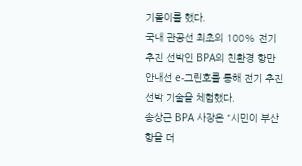기몰이를 했다.
국내 관공선 최초의 100% 전기 추진 선박인 BPA의 친환경 항만안내선 e-그린호를 통해 전기 추진 선박 기술을 체험했다.
송상근 BPA 사장은 "시민이 부산항을 더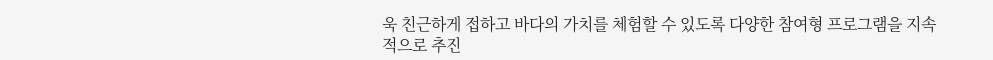욱 친근하게 접하고 바다의 가치를 체험할 수 있도록 다양한 참여형 프로그램을 지속적으로 추진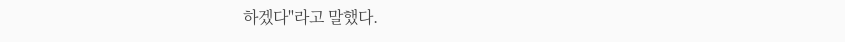하겠다"라고 말했다.